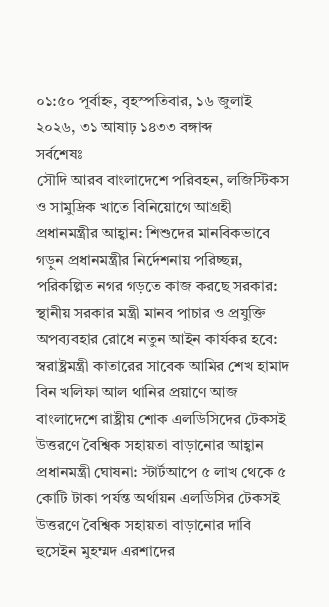০১:৫০ পূর্বাহ্ন, বৃহস্পতিবার, ১৬ জুলাই ২০২৬, ৩১ আষাঢ় ১৪৩৩ বঙ্গাব্দ
সর্বশেষঃ
সৌদি আরব বাংলাদেশে পরিবহন, লজিস্টিকস ও সামুদ্রিক খাতে বিনিয়োগে আগ্রহী প্রধানমন্ত্রীর আহ্বান: শিশুদের মানবিকভাবে গড়ুন প্রধানমন্ত্রীর নির্দেশনায় পরিচ্ছন্ন, পরিকল্পিত নগর গড়তে কাজ করছে সরকার: স্থানীয় সরকার মন্ত্রী মানব পাচার ও প্রযুক্তি অপব্যবহার রোধে নতুন আইন কার্যকর হবে: স্বরাষ্ট্রমন্ত্রী কাতারের সাবেক আমির শেখ হামাদ বিন খলিফা আল থানির প্রয়াণে আজ বাংলাদেশে রাষ্ট্রীয় শোক এলডিসিদের টেকসই উত্তরণে বৈশ্বিক সহায়তা বাড়ানোর আহ্বান প্রধানমন্ত্রী ঘোষনা: স্টার্টআপে ৫ লাখ থেকে ৫ কোটি টাকা পর্যন্ত অর্থায়ন এলডিসির টেকসই উত্তরণে বৈশ্বিক সহায়তা বাড়ানোর দাবি হুসেইন মুহম্মদ এরশাদের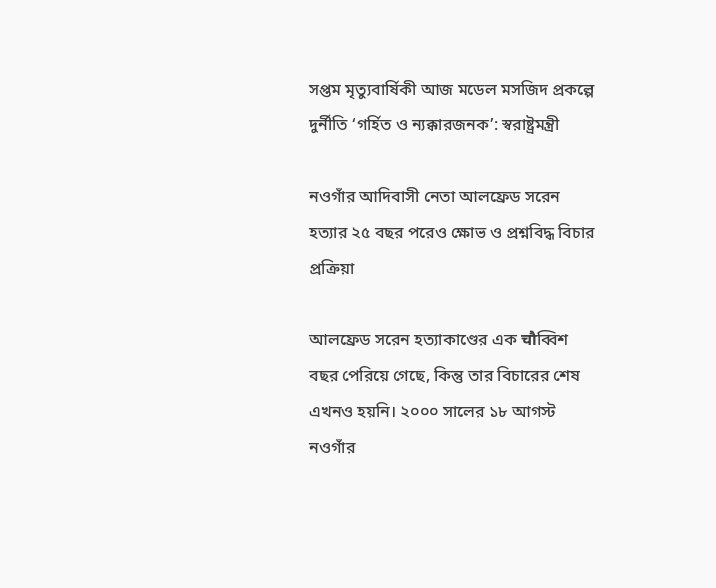সপ্তম মৃত্যুবার্ষিকী আজ মডেল মসজিদ প্রকল্পে দুর্নীতি ‘গর্হিত ও ন্যক্কারজনক’: স্বরাষ্ট্রমন্ত্রী

নওগাঁর আদিবাসী নেতা আলফ্রেড সরেন হত্যার ২৫ বছর পরেও ক্ষোভ ও প্রশ্নবিদ্ধ বিচার প্রক্রিয়া

আলফ্রেড সরেন হত্যাকাণ্ডের এক चौব্বিশ বছর পেরিয়ে গেছে, কিন্তু তার বিচারের শেষ এখনও হয়নি। ২০০০ সালের ১৮ আগস্ট নওগাঁর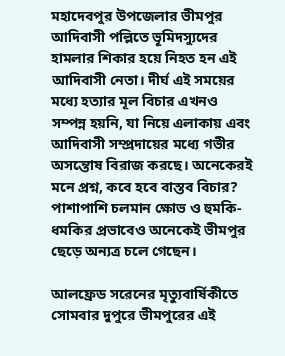মহাদেবপুর উপজেলার ভীমপুর আদিবাসী পল্লিতে ভূমিদস্যুদের হামলার শিকার হয়ে নিহত হন এই আদিবাসী নেতা। দীর্ঘ এই সময়ের মধ্যে হত্যার মূল বিচার এখনও সম্পন্ন হয়নি, যা নিয়ে এলাকায় এবং আদিবাসী সম্প্রদায়ের মধ্যে গভীর অসন্তোষ বিরাজ করছে। অনেকেরই মনে প্রশ্ন, কবে হবে বাস্তব বিচার? পাশাপাশি চলমান ক্ষোভ ও হুমকি-ধমকির প্রভাবেও অনেকেই ভীমপুর ছেড়ে অন্যত্র চলে গেছেন।

আলফ্রেড সরেনের মৃত্যুবার্ষিকীতে সোমবার দুপুরে ভীমপুরের এই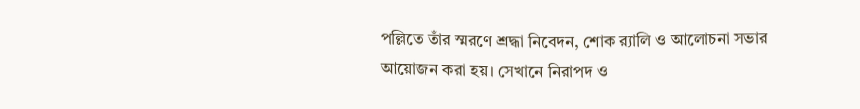পল্লিতে তাঁর স্মরণে শ্রদ্ধা নিবেদন, শোক র‌্যালি ও আলোচনা সভার আয়োজন করা হয়। সেখানে নিরাপদ ও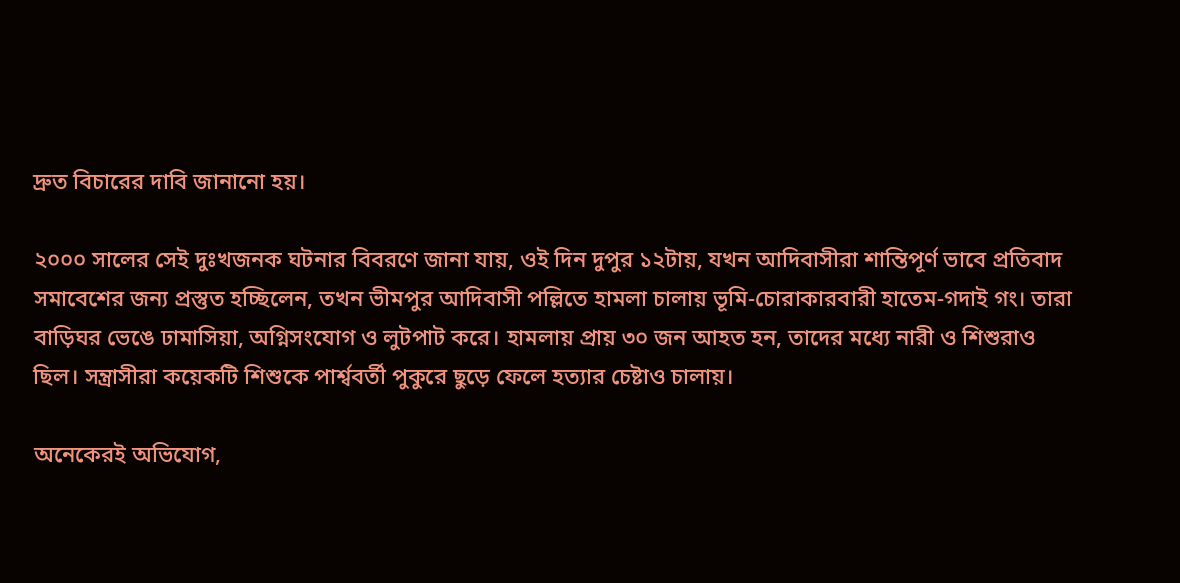দ্রুত বিচারের দাবি জানানো হয়।

২০০০ সালের সেই দুঃখজনক ঘটনার বিবরণে জানা যায়, ওই দিন দুপুর ১২টায়, যখন আদিবাসীরা শান্তিপূর্ণ ভাবে প্রতিবাদ সমাবেশের জন্য প্রস্তুত হচ্ছিলেন, তখন ভীমপুর আদিবাসী পল্লিতে হামলা চালায় ভূমি-চোরাকারবারী হাতেম-গদাই গং। তারা বাড়িঘর ভেঙে ঢামাসিয়া, অগ্নিসংযোগ ও লুটপাট করে। হামলায় প্রায় ৩০ জন আহত হন, তাদের মধ্যে নারী ও শিশুরাও ছিল। সন্ত্রাসীরা কয়েকটি শিশুকে পার্শ্ববর্তী পুকুরে ছুড়ে ফেলে হত্যার চেষ্টাও চালায়।

অনেকেরই অভিযোগ,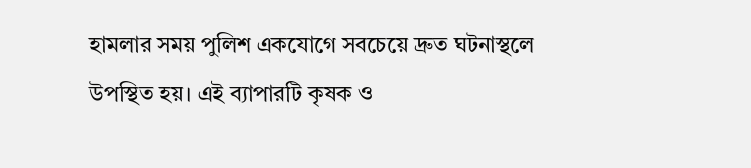হামলার সময় পুলিশ একযোগে সবচেয়ে দ্রুত ঘটনাস্থলে উপস্থিত হয়। এই ব্যাপারটি কৃষক ও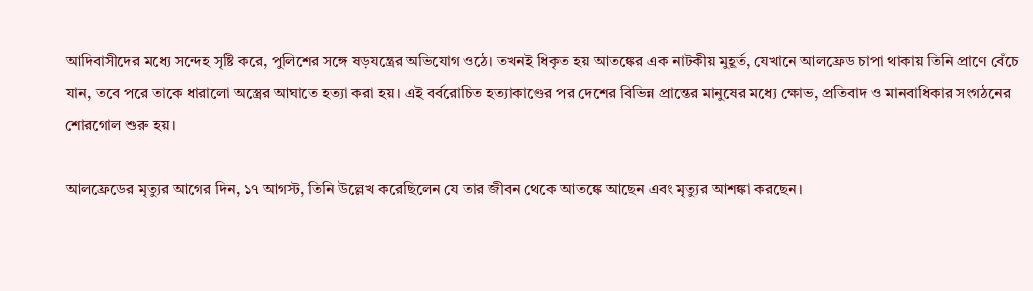আদিবাসীদের মধ্যে সন্দেহ সৃষ্টি করে, পুলিশের সঙ্গে ষড়যন্ত্রের অভিযোগ ওঠে। তখনই ধিকৃত হয় আতঙ্কের এক নাটকীয় মুহূর্ত, যেখানে আলফ্রেড চাপা থাকায় তিনি প্রাণে বেঁচে যান, তবে পরে তাকে ধারালো অস্ত্রের আঘাতে হত্যা করা হয়। এই বর্বরোচিত হত্যাকাণ্ডের পর দেশের বিভিন্ন প্রান্তের মানুষের মধ্যে ক্ষোভ, প্রতিবাদ ও মানবাধিকার সংগঠনের শোরগোল শুরু হয়।

আলফ্রেডের মৃত্যুর আগের দিন, ১৭ আগস্ট, তিনি উল্লেখ করেছিলেন যে তার জীবন থেকে আতঙ্কে আছেন এবং মৃত্যুর আশঙ্কা করছেন।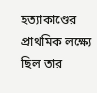হত্যাকাণ্ডের প্রাথমিক লক্ষ্যে ছিল তার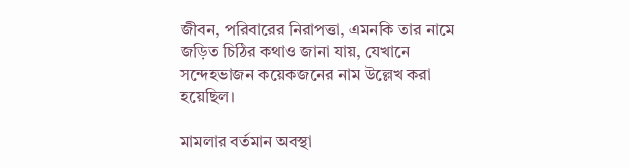জীবন, পরিবারের নিরাপত্তা, এমনকি তার নামে জড়িত চিঠির কথাও জানা যায়, যেখানে সন্দেহভাজন কয়েকজনের নাম উল্লেখ করা হয়েছিল।

মামলার বর্তমান অবস্থা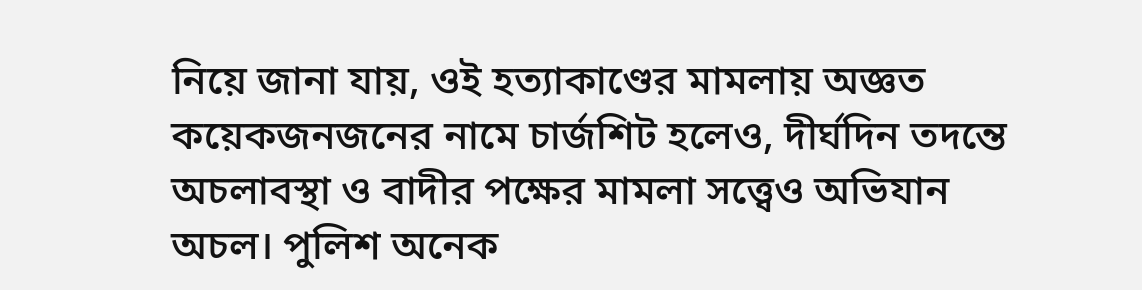নিয়ে জানা যায়, ওই হত্যাকাণ্ডের মামলায় অজ্ঞত কয়েকজনজনের নামে চার্জশিট হলেও, দীর্ঘদিন তদন্তে অচলাবস্থা ও বাদীর পক্ষের মামলা সত্ত্বেও অভিযান অচল। পুলিশ অনেক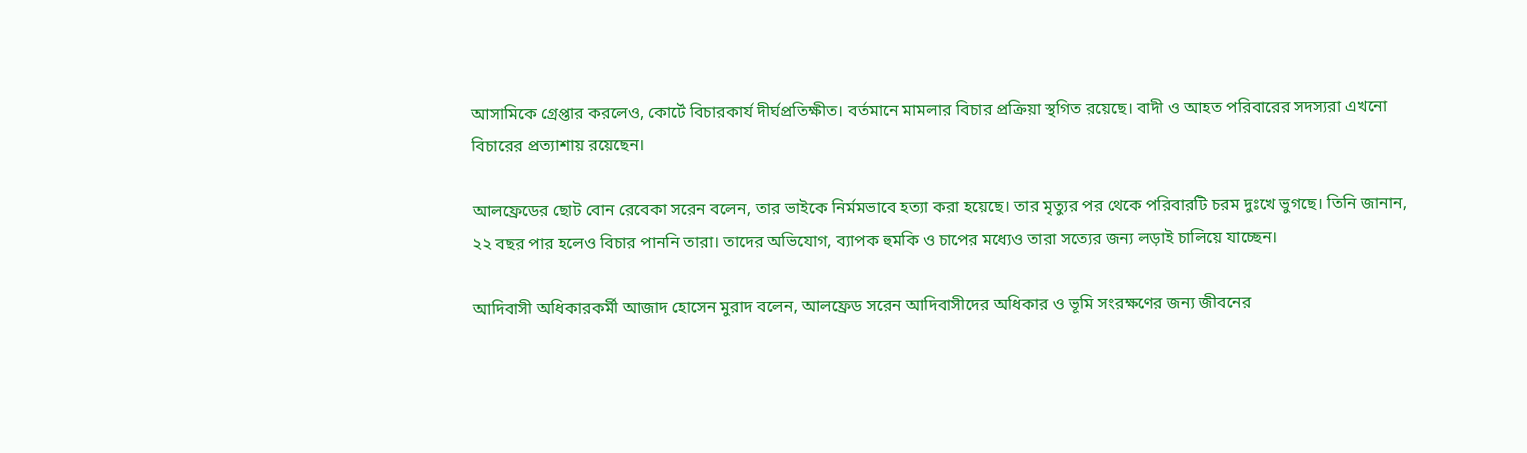আসামিকে গ্রেপ্তার করলেও, কোর্টে বিচারকার্য দীর্ঘপ্রতিক্ষীত। বর্তমানে মামলার বিচার প্রক্রিয়া স্থগিত রয়েছে। বাদী ও আহত পরিবারের সদস্যরা এখনো বিচারের প্রত্যাশায় রয়েছেন।

আলফ্রেডের ছোট বোন রেবেকা সরেন বলেন, তার ভাইকে নির্মমভাবে হত্যা করা হয়েছে। তার মৃত্যুর পর থেকে পরিবারটি চরম দুঃখে ভুগছে। তিনি জানান, ২২ বছর পার হলেও বিচার পাননি তারা। তাদের অভিযোগ, ব্যাপক হুমকি ও চাপের মধ্যেও তারা সত্যের জন্য লড়াই চালিয়ে যাচ্ছেন।

আদিবাসী অধিকারকর্মী আজাদ হোসেন মুরাদ বলেন, আলফ্রেড সরেন আদিবাসীদের অধিকার ও ভূমি সংরক্ষণের জন্য জীবনের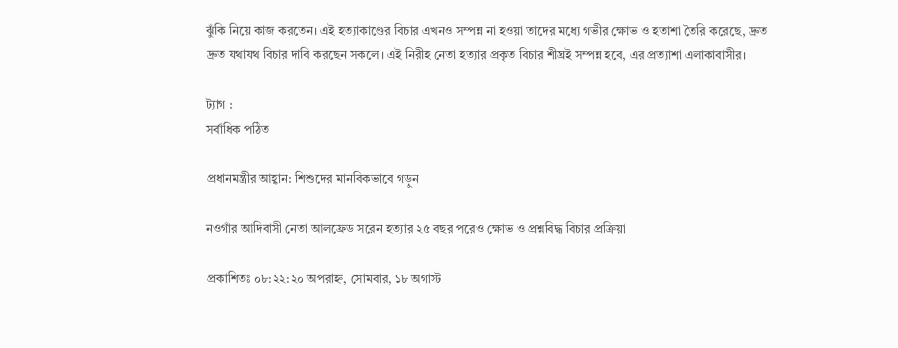ঝুঁকি নিয়ে কাজ করতেন। এই হত্যাকাণ্ডের বিচার এখনও সম্পন্ন না হওয়া তাদের মধ্যে গভীর ক্ষোভ ও হতাশা তৈরি করেছে, দ্রুত দ্রুত যথাযথ বিচার দাবি করছেন সকলে। এই নিরীহ নেতা হত্যার প্রকৃত বিচার শীঘ্রই সম্পন্ন হবে, এর প্রত্যাশা এলাকাবাসীর।

ট্যাগ :
সর্বাধিক পঠিত

প্রধানমন্ত্রীর আহ্বান: শিশুদের মানবিকভাবে গড়ুন

নওগাঁর আদিবাসী নেতা আলফ্রেড সরেন হত্যার ২৫ বছর পরেও ক্ষোভ ও প্রশ্নবিদ্ধ বিচার প্রক্রিয়া

প্রকাশিতঃ ০৮:২২:২০ অপরাহ্ন, সোমবার, ১৮ অগাস্ট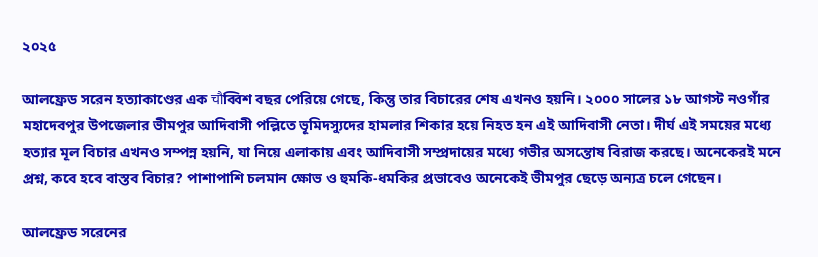২০২৫

আলফ্রেড সরেন হত্যাকাণ্ডের এক चौব্বিশ বছর পেরিয়ে গেছে, কিন্তু তার বিচারের শেষ এখনও হয়নি। ২০০০ সালের ১৮ আগস্ট নওগাঁর মহাদেবপুর উপজেলার ভীমপুর আদিবাসী পল্লিতে ভূমিদস্যুদের হামলার শিকার হয়ে নিহত হন এই আদিবাসী নেতা। দীর্ঘ এই সময়ের মধ্যে হত্যার মূল বিচার এখনও সম্পন্ন হয়নি, যা নিয়ে এলাকায় এবং আদিবাসী সম্প্রদায়ের মধ্যে গভীর অসন্তোষ বিরাজ করছে। অনেকেরই মনে প্রশ্ন, কবে হবে বাস্তব বিচার? পাশাপাশি চলমান ক্ষোভ ও হুমকি-ধমকির প্রভাবেও অনেকেই ভীমপুর ছেড়ে অন্যত্র চলে গেছেন।

আলফ্রেড সরেনের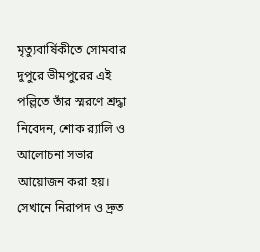মৃত্যুবার্ষিকীতে সোমবার দুপুরে ভীমপুরের এই পল্লিতে তাঁর স্মরণে শ্রদ্ধা নিবেদন, শোক র‌্যালি ও আলোচনা সভার আয়োজন করা হয়। সেখানে নিরাপদ ও দ্রুত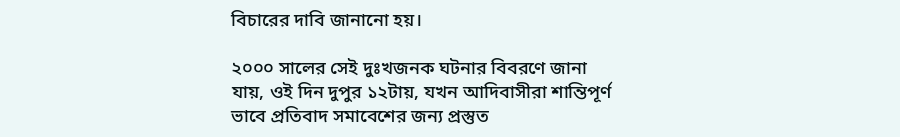বিচারের দাবি জানানো হয়।

২০০০ সালের সেই দুঃখজনক ঘটনার বিবরণে জানা যায়, ওই দিন দুপুর ১২টায়, যখন আদিবাসীরা শান্তিপূর্ণ ভাবে প্রতিবাদ সমাবেশের জন্য প্রস্তুত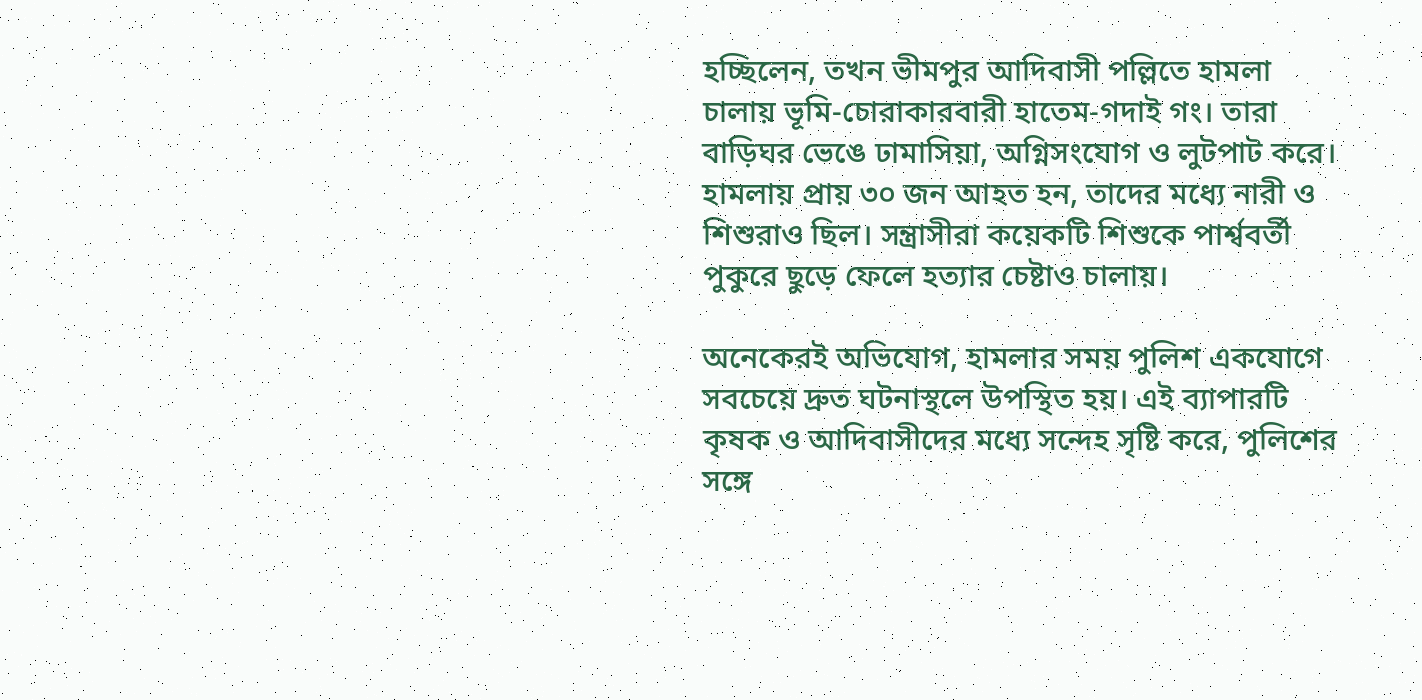হচ্ছিলেন, তখন ভীমপুর আদিবাসী পল্লিতে হামলা চালায় ভূমি-চোরাকারবারী হাতেম-গদাই গং। তারা বাড়িঘর ভেঙে ঢামাসিয়া, অগ্নিসংযোগ ও লুটপাট করে। হামলায় প্রায় ৩০ জন আহত হন, তাদের মধ্যে নারী ও শিশুরাও ছিল। সন্ত্রাসীরা কয়েকটি শিশুকে পার্শ্ববর্তী পুকুরে ছুড়ে ফেলে হত্যার চেষ্টাও চালায়।

অনেকেরই অভিযোগ, হামলার সময় পুলিশ একযোগে সবচেয়ে দ্রুত ঘটনাস্থলে উপস্থিত হয়। এই ব্যাপারটি কৃষক ও আদিবাসীদের মধ্যে সন্দেহ সৃষ্টি করে, পুলিশের সঙ্গে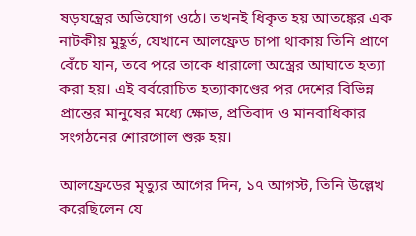ষড়যন্ত্রের অভিযোগ ওঠে। তখনই ধিকৃত হয় আতঙ্কের এক নাটকীয় মুহূর্ত, যেখানে আলফ্রেড চাপা থাকায় তিনি প্রাণে বেঁচে যান, তবে পরে তাকে ধারালো অস্ত্রের আঘাতে হত্যা করা হয়। এই বর্বরোচিত হত্যাকাণ্ডের পর দেশের বিভিন্ন প্রান্তের মানুষের মধ্যে ক্ষোভ, প্রতিবাদ ও মানবাধিকার সংগঠনের শোরগোল শুরু হয়।

আলফ্রেডের মৃত্যুর আগের দিন, ১৭ আগস্ট, তিনি উল্লেখ করেছিলেন যে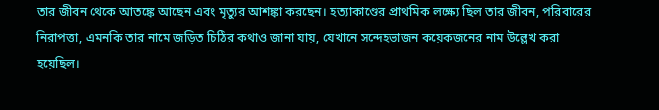তার জীবন থেকে আতঙ্কে আছেন এবং মৃত্যুর আশঙ্কা করছেন। হত্যাকাণ্ডের প্রাথমিক লক্ষ্যে ছিল তার জীবন, পরিবারের নিরাপত্তা, এমনকি তার নামে জড়িত চিঠির কথাও জানা যায়, যেখানে সন্দেহভাজন কয়েকজনের নাম উল্লেখ করা হয়েছিল।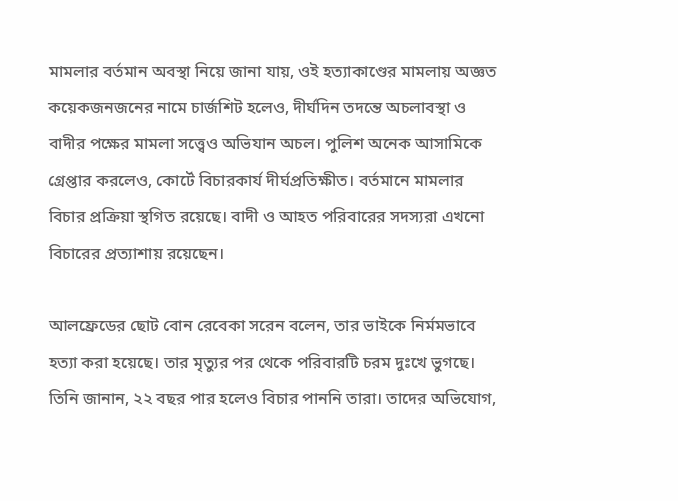মামলার বর্তমান অবস্থা নিয়ে জানা যায়, ওই হত্যাকাণ্ডের মামলায় অজ্ঞত কয়েকজনজনের নামে চার্জশিট হলেও, দীর্ঘদিন তদন্তে অচলাবস্থা ও বাদীর পক্ষের মামলা সত্ত্বেও অভিযান অচল। পুলিশ অনেক আসামিকে গ্রেপ্তার করলেও, কোর্টে বিচারকার্য দীর্ঘপ্রতিক্ষীত। বর্তমানে মামলার বিচার প্রক্রিয়া স্থগিত রয়েছে। বাদী ও আহত পরিবারের সদস্যরা এখনো বিচারের প্রত্যাশায় রয়েছেন।

আলফ্রেডের ছোট বোন রেবেকা সরেন বলেন, তার ভাইকে নির্মমভাবে হত্যা করা হয়েছে। তার মৃত্যুর পর থেকে পরিবারটি চরম দুঃখে ভুগছে। তিনি জানান, ২২ বছর পার হলেও বিচার পাননি তারা। তাদের অভিযোগ,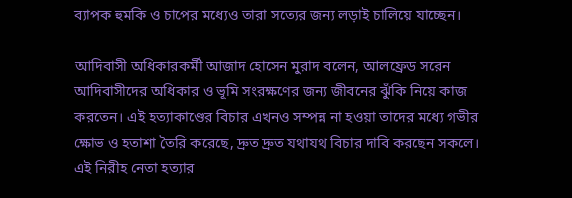ব্যাপক হুমকি ও চাপের মধ্যেও তারা সত্যের জন্য লড়াই চালিয়ে যাচ্ছেন।

আদিবাসী অধিকারকর্মী আজাদ হোসেন মুরাদ বলেন, আলফ্রেড সরেন আদিবাসীদের অধিকার ও ভূমি সংরক্ষণের জন্য জীবনের ঝুঁকি নিয়ে কাজ করতেন। এই হত্যাকাণ্ডের বিচার এখনও সম্পন্ন না হওয়া তাদের মধ্যে গভীর ক্ষোভ ও হতাশা তৈরি করেছে, দ্রুত দ্রুত যথাযথ বিচার দাবি করছেন সকলে। এই নিরীহ নেতা হত্যার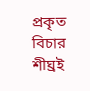প্রকৃত বিচার শীঘ্রই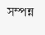সম্পন্ন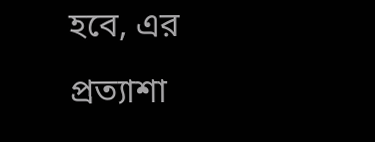হবে, এর প্রত্যাশা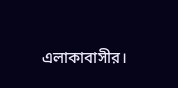এলাকাবাসীর।